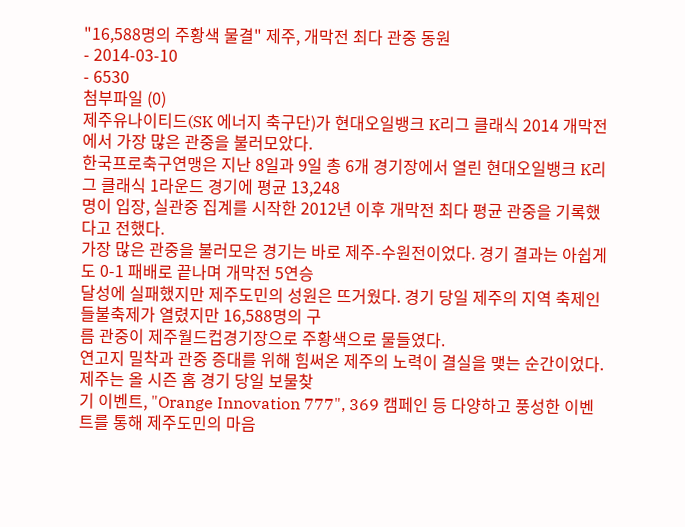"16,588명의 주황색 물결" 제주, 개막전 최다 관중 동원
- 2014-03-10
- 6530
첨부파일 (0)
제주유나이티드(SK 에너지 축구단)가 현대오일뱅크 K리그 클래식 2014 개막전에서 가장 많은 관중을 불러모았다.
한국프로축구연맹은 지난 8일과 9일 총 6개 경기장에서 열린 현대오일뱅크 K리그 클래식 1라운드 경기에 평균 13,248
명이 입장, 실관중 집계를 시작한 2012년 이후 개막전 최다 평균 관중을 기록했다고 전했다.
가장 많은 관중을 불러모은 경기는 바로 제주-수원전이었다. 경기 결과는 아쉽게도 0-1 패배로 끝나며 개막전 5연승
달성에 실패했지만 제주도민의 성원은 뜨거웠다. 경기 당일 제주의 지역 축제인 들불축제가 열렸지만 16,588명의 구
름 관중이 제주월드컵경기장으로 주황색으로 물들였다.
연고지 밀착과 관중 증대를 위해 힘써온 제주의 노력이 결실을 맺는 순간이었다. 제주는 올 시즌 홈 경기 당일 보물찾
기 이벤트, "Orange Innovation 777", 369 캠페인 등 다양하고 풍성한 이벤트를 통해 제주도민의 마음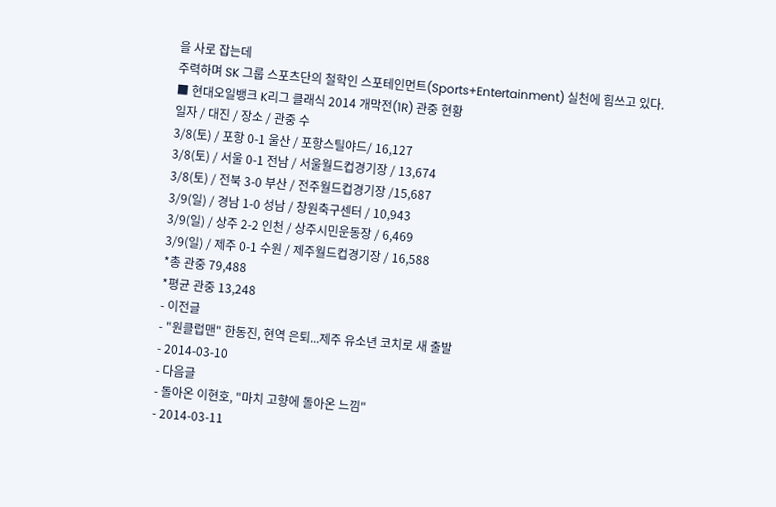을 사로 잡는데
주력하며 SK 그룹 스포츠단의 철학인 스포테인먼트(Sports+Entertainment) 실천에 힘쓰고 있다.
■ 현대오일뱅크 K리그 클래식 2014 개막전(1R) 관중 현황
일자 / 대진 / 장소 / 관중 수
3/8(토) / 포항 0-1 울산 / 포항스틸야드/ 16,127
3/8(토) / 서울 0-1 전남 / 서울월드컵경기장 / 13,674
3/8(토) / 전북 3-0 부산 / 전주월드컵경기장 /15,687
3/9(일) / 경남 1-0 성남 / 창원축구센터 / 10,943
3/9(일) / 상주 2-2 인천 / 상주시민운동장 / 6,469
3/9(일) / 제주 0-1 수원 / 제주월드컵경기장 / 16,588
*총 관중 79,488
*평균 관중 13,248
- 이전글
- "원클럽맨" 한동진, 현역 은퇴...제주 유소년 코치로 새 출발
- 2014-03-10
- 다음글
- 돌아온 이현호, "마치 고향에 돌아온 느낌"
- 2014-03-11